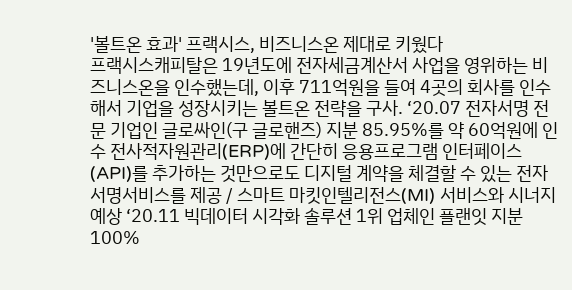'볼트온 효과' 프랙시스, 비즈니스온 제대로 키웠다
프랙시스캐피탈은 19년도에 전자세금계산서 사업을 영위하는 비즈니스온을 인수했는데, 이후 711억원을 들여 4곳의 회사를 인수해서 기업을 성장시키는 볼트온 전략을 구사. ‘20.07 전자서명 전문 기업인 글로싸인(구 글로핸즈) 지분 85.95%를 약 60억원에 인수 전사적자원관리(ERP)에 간단히 응용프로그램 인터페이스(API)를 추가하는 것만으로도 디지털 계약을 체결할 수 있는 전자서명서비스를 제공 / 스마트 마킷인텔리전스(MI) 서비스와 시너지 예상 ‘20.11 빅데이터 시각화 솔루션 1위 업체인 플랜잇 지분 100%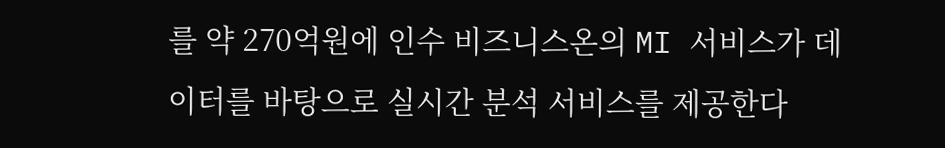를 약 270억원에 인수 비즈니스온의 MI 서비스가 데이터를 바탕으로 실시간 분석 서비스를 제공한다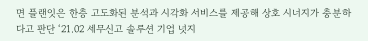면 플랜잇은 한층 고도화된 분석과 시각화 서비스를 제공해 상호 시너지가 충분하다고 판단 ‘21.02 세무신고 솔루션 기업 넛지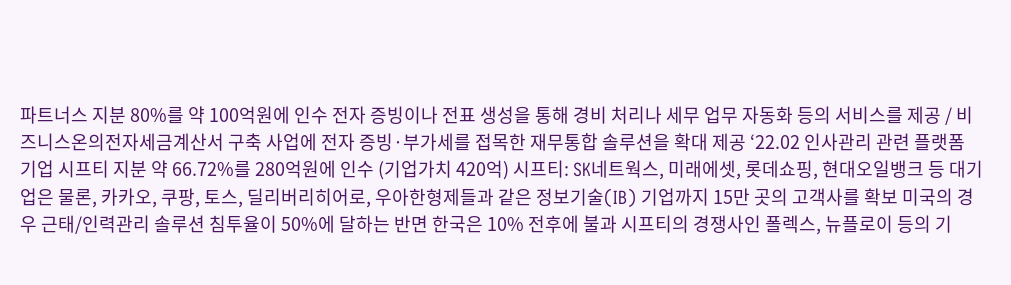파트너스 지분 80%를 약 100억원에 인수 전자 증빙이나 전표 생성을 통해 경비 처리나 세무 업무 자동화 등의 서비스를 제공 / 비즈니스온의전자세금계산서 구축 사업에 전자 증빙·부가세를 접목한 재무통합 솔루션을 확대 제공 ‘22.02 인사관리 관련 플랫폼 기업 시프티 지분 약 66.72%를 280억원에 인수 (기업가치 420억) 시프티: SK네트웍스, 미래에셋, 롯데쇼핑, 현대오일뱅크 등 대기업은 물론, 카카오, 쿠팡, 토스, 딜리버리히어로, 우아한형제들과 같은 정보기술(IB) 기업까지 15만 곳의 고객사를 확보 미국의 경우 근태/인력관리 솔루션 침투율이 50%에 달하는 반면 한국은 10% 전후에 불과 시프티의 경쟁사인 폴렉스, 뉴플로이 등의 기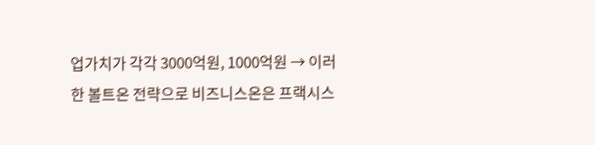업가치가 각각 3000억원, 1000억원 → 이러한 볼트온 전략으로 비즈니스온은 프랙시스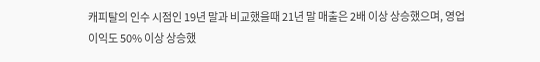캐피탈의 인수 시점인 19년 말과 비교했을때 21년 말 매출은 2배 이상 상승했으며, 영업이익도 50% 이상 상승했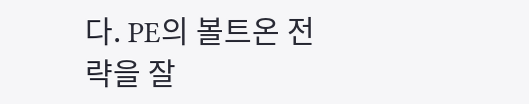다. PE의 볼트온 전략을 잘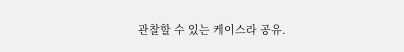관찰할 수 있는 케이스라 공유.